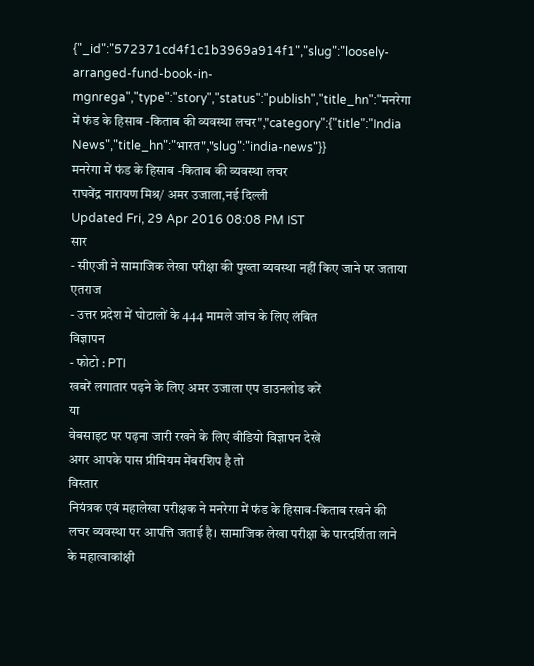{"_id":"572371cd4f1c1b3969a914f1","slug":"loosely-arranged-fund-book-in-mgnrega","type":"story","status":"publish","title_hn":"मनरेगा में फंड के हिसाब -किताब की व्यवस्था लचर","category":{"title":"India News","title_hn":"भारत","slug":"india-news"}}
मनरेगा में फंड के हिसाब -किताब की व्यवस्था लचर
राघवेंद्र नारायण मिश्र/ अमर उजाला,नई दिल्ली
Updated Fri, 29 Apr 2016 08:08 PM IST
सार
- सीएजी ने सामाजिक लेखा परीक्षा की पुख्ता व्यवस्था नहीं किए जाने पर जताया एतराज
- उत्तर प्रदेश में घोटालों के 444 मामले जांच के लिए लंबित
विज्ञापन
- फोटो : PTI
खबरें लगातार पढ़ने के लिए अमर उजाला एप डाउनलोड करें
या
वेबसाइट पर पढ़ना जारी रखने के लिए वीडियो विज्ञापन देखें
अगर आपके पास प्रीमियम मेंबरशिप है तो
विस्तार
नियंत्रक एवं महालेखा परीक्षक ने मनरेगा में फंड के हिसाब-किताब रखने की लचर व्यवस्था पर आपत्ति जताई है। सामाजिक लेखा परीक्षा के पारदर्शिता लाने के महात्वाकांक्षी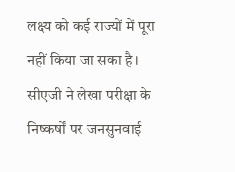लक्ष्य को कई राज्यों में पूरा नहीं किया जा सका है। सीएजी ने लेखा परीक्षा के निष्कर्षों पर जनसुनवाई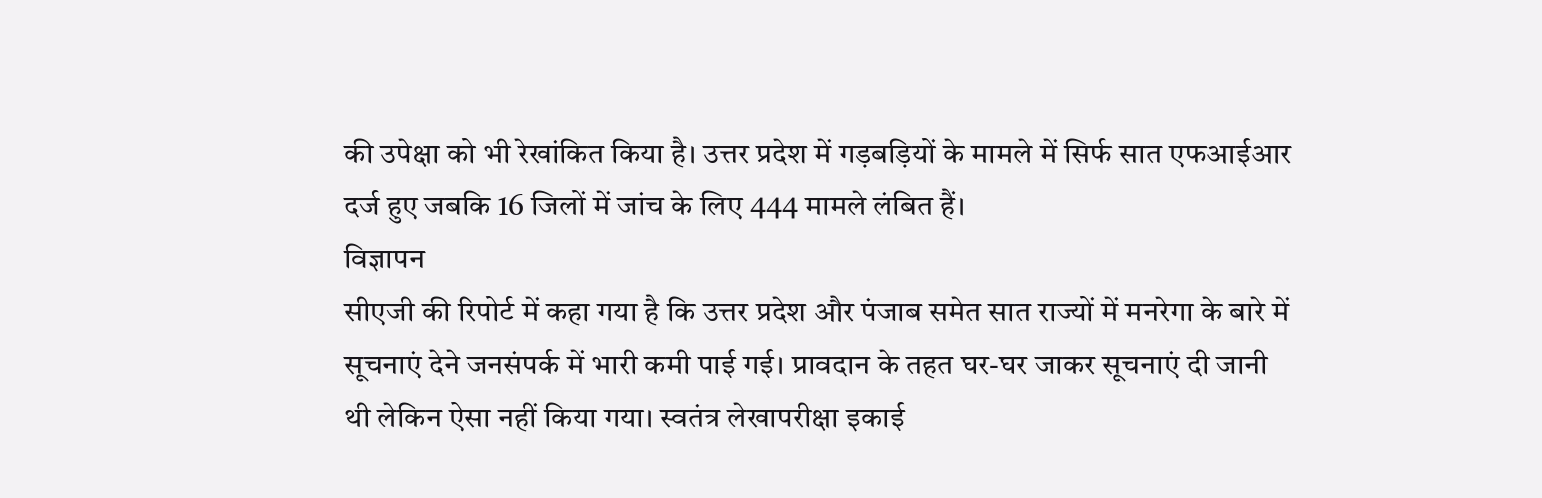की उपेक्षा को भी रेखांकित किया है। उत्तर प्रदेश में गड़बड़ियों के मामले में सिर्फ सात एफआईआर दर्ज हुए जबकि 16 जिलों में जांच के लिए 444 मामले लंबित हैं।
विज्ञापन
सीएजी की रिपोर्ट में कहा गया है कि उत्तर प्रदेश और पंजाब समेत सात राज्यों में मनरेगा के बारे में सूचनाएं देने जनसंपर्क में भारी कमी पाई गई। प्रावदान के तहत घर-घर जाकर सूचनाएं दी जानी थी लेकिन ऐसा नहीं किया गया। स्वतंत्र लेखापरीक्षा इकाई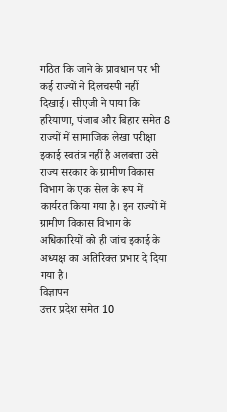गठित कि जाने के प्रावधान पर भी कई राज्यों ने दिलचस्पी नहीं दिखाई। सीएजी ने पाया कि हरियाणा, पंजाब और बिहार समेत 8 राज्यों में सामाजिक लेखा परीक्षा इकाई स्वतंत्र नहीं है अलबत्ता उसे राज्य सरकार के ग्रामीण विकास विभाग के एक सेल के रूप में कार्यरत किया गया है। इन राज्यों में ग्रामीण विकास विभाग के अधिकारियों को ही जांच इकाई के अध्यक्ष का अतिरिक्त प्रभार दे दिया गया है।
विज्ञापन
उत्तर प्रदेश समेत 10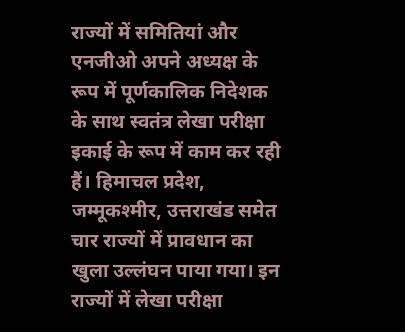राज्यों में समितियां और एनजीओ अपने अध्यक्ष के रूप में पूर्णकालिक निदेशक के साथ स्वतंत्र लेखा परीक्षा इकाई के रूप में काम कर रही हैं। हिमाचल प्रदेश, जम्मूकश्मीर, उत्तराखंड समेत चार राज्यों में प्रावधान का खुला उल्लंघन पाया गया। इन राज्यों में लेखा परीक्षा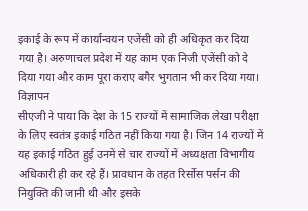इकाई के रूप में कार्यान्वयन एजेंसी को ही अधिकृत कर दिया गया है। अरुणाचल प्रदेश में यह काम एक निजी एजेंसी को दे दिया गया और काम पूरा कराए बगैर भुगतान भी कर दिया गया।
विज्ञापन
सीएजी ने पाया कि देश के 15 राज्यों में सामाजिक लेखा परीक्षा के लिए स्वतंत्र इकाई गठित नहीं किया गया है। जिन 14 राज्यों में यह इकाई गठित हुई उनमें से चार राज्यों में अध्यक्षता विभागीय अधिकारी ही कर रहे हैं। प्रावधान के तहत रिर्सोस पर्सन की नियुक्ति की जानी थी और इसके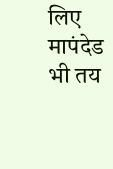लिए मापंदेड भी तय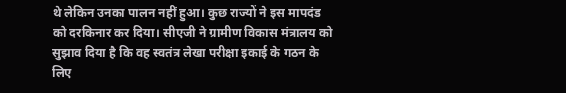थे लेकिन उनका पालन नहीं हुआ। कुछ राज्यों ने इस मापदंड को दरकिनार कर दिया। सीएजी ने ग्रामीण विकास मंत्रालय को सुझाव दिया है कि वह स्वतंत्र लेखा परीक्षा इकाई के गठन के लिए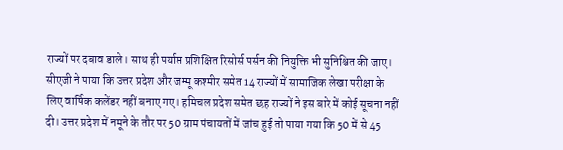राज्यों पर दबाव डाले। साथ ही पर्याप्त प्रशिक्षित रिसोर्स पर्सन की नियुक्ति भी सुनिश्चित की जाए।
सीएजी ने पाया कि उत्तर प्रदेश और जम्मू कश्मीर समेत 14 राज्यों में सामाजिक लेखा परीक्षा के लिए वार्षिक कलेंडर नहीं बनाए गए। हमिचल प्रदेश समेत छह राज्यों ने इस बारे में कोई सूचना नहीं दी। उत्तर प्रदेश में नमूने के तौर पर 50 ग्राम पंचायतों में जांच हुई तो पाया गया कि 50 में से 45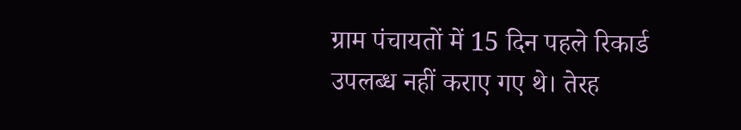ग्राम पंचायतों में 15 दिन पहले रिकार्ड उपलब्ध नहीं कराए गए थे। तेरह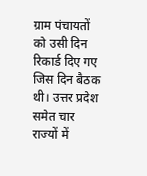ग्राम पंचायतों को उसी दिन रिकार्ड दिए गए जिस दिन बैठक थी। उत्तर प्रदेश समेत चार राज्यों में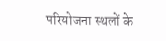परियोजना स्थलों के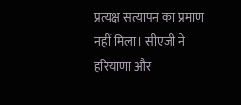प्रत्यक्ष सत्यापन का प्रमाण नहीं मिला। सीएजी ने हरियाणा और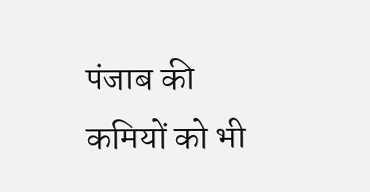पंजाब की कमियों को भी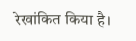रेखांकित किया है।